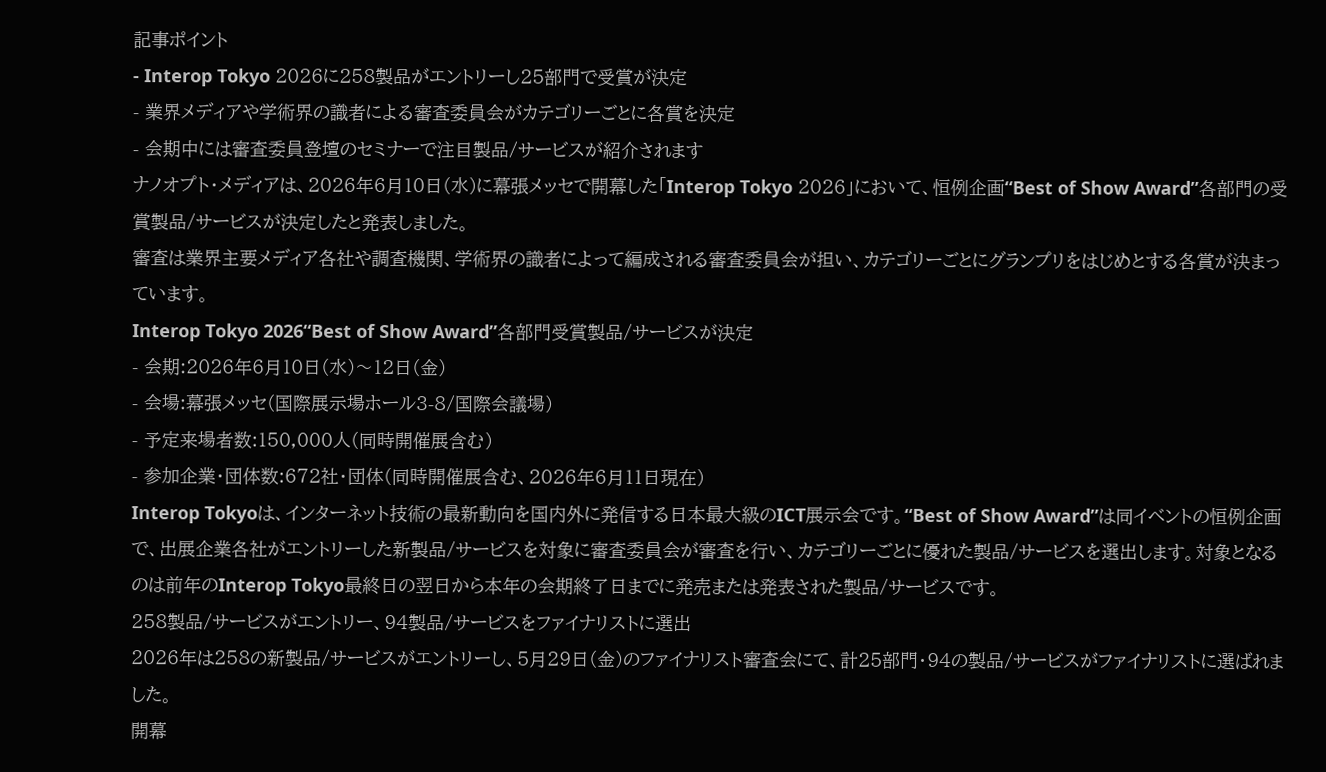記事ポイント
- Interop Tokyo 2026に258製品がエントリーし25部門で受賞が決定
- 業界メディアや学術界の識者による審査委員会がカテゴリーごとに各賞を決定
- 会期中には審査委員登壇のセミナーで注目製品/サービスが紹介されます
ナノオプト・メディアは、2026年6月10日(水)に幕張メッセで開幕した「Interop Tokyo 2026」において、恒例企画“Best of Show Award”各部門の受賞製品/サービスが決定したと発表しました。
審査は業界主要メディア各社や調査機関、学術界の識者によって編成される審査委員会が担い、カテゴリーごとにグランプリをはじめとする各賞が決まっています。
Interop Tokyo 2026“Best of Show Award”各部門受賞製品/サービスが決定
- 会期:2026年6月10日(水)〜12日(金)
- 会場:幕張メッセ(国際展示場ホール3-8/国際会議場)
- 予定来場者数:150,000人(同時開催展含む)
- 参加企業・団体数:672社・団体(同時開催展含む、2026年6月11日現在)
Interop Tokyoは、インターネット技術の最新動向を国内外に発信する日本最大級のICT展示会です。“Best of Show Award”は同イベントの恒例企画で、出展企業各社がエントリーした新製品/サービスを対象に審査委員会が審査を行い、カテゴリーごとに優れた製品/サービスを選出します。対象となるのは前年のInterop Tokyo最終日の翌日から本年の会期終了日までに発売または発表された製品/サービスです。
258製品/サービスがエントリー、94製品/サービスをファイナリストに選出
2026年は258の新製品/サービスがエントリーし、5月29日(金)のファイナリスト審査会にて、計25部門・94の製品/サービスがファイナリストに選ばれました。
開幕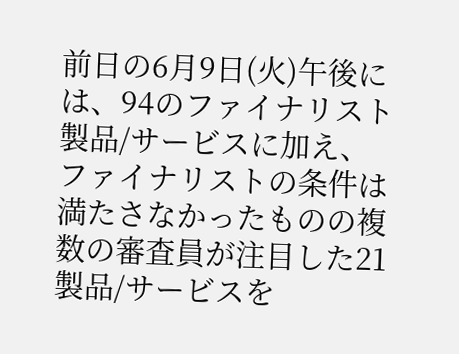前日の6月9日(火)午後には、94のファイナリスト製品/サービスに加え、ファイナリストの条件は満たさなかったものの複数の審査員が注目した21製品/サービスを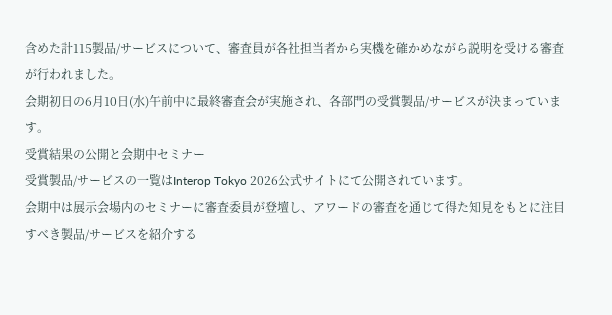含めた計115製品/サービスについて、審査員が各社担当者から実機を確かめながら説明を受ける審査が行われました。
会期初日の6月10日(水)午前中に最終審査会が実施され、各部門の受賞製品/サービスが決まっています。
受賞結果の公開と会期中セミナー
受賞製品/サービスの一覧はInterop Tokyo 2026公式サイトにて公開されています。
会期中は展示会場内のセミナーに審査委員が登壇し、アワードの審査を通じて得た知見をもとに注目すべき製品/サービスを紹介する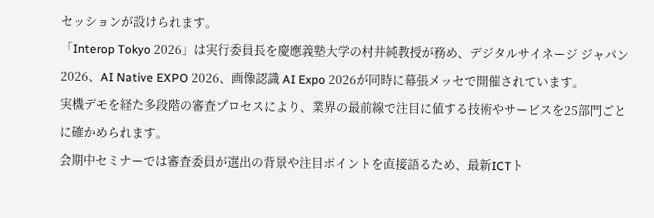セッションが設けられます。
「Interop Tokyo 2026」は実行委員長を慶應義塾大学の村井純教授が務め、デジタルサイネージ ジャパン 2026、AI Native EXPO 2026、画像認識 AI Expo 2026が同時に幕張メッセで開催されています。
実機デモを経た多段階の審査プロセスにより、業界の最前線で注目に値する技術やサービスを25部門ごとに確かめられます。
会期中セミナーでは審査委員が選出の背景や注目ポイントを直接語るため、最新ICTト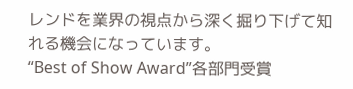レンドを業界の視点から深く掘り下げて知れる機会になっています。
“Best of Show Award”各部門受賞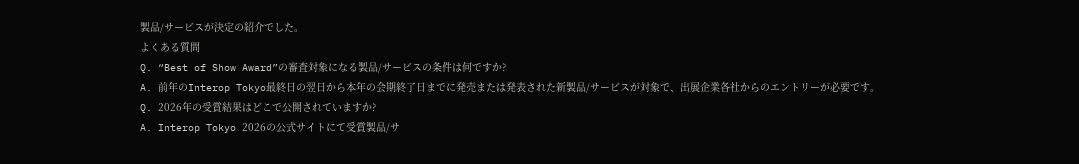製品/サービスが決定の紹介でした。
よくある質問
Q. “Best of Show Award”の審査対象になる製品/サービスの条件は何ですか?
A. 前年のInterop Tokyo最終日の翌日から本年の会期終了日までに発売または発表された新製品/サービスが対象で、出展企業各社からのエントリーが必要です。
Q. 2026年の受賞結果はどこで公開されていますか?
A. Interop Tokyo 2026の公式サイトにて受賞製品/サ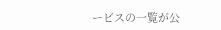ービスの一覧が公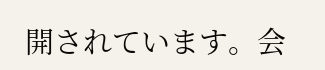開されています。会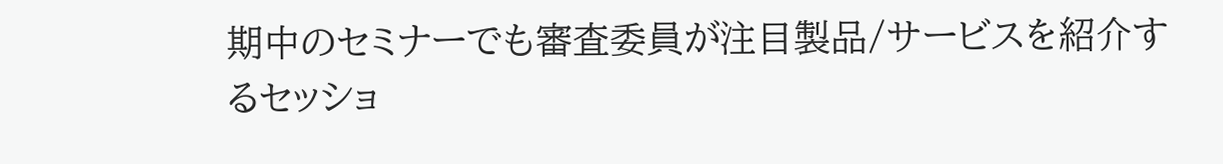期中のセミナーでも審査委員が注目製品/サービスを紹介するセッショ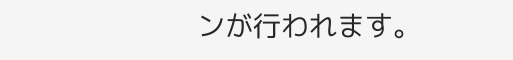ンが行われます。